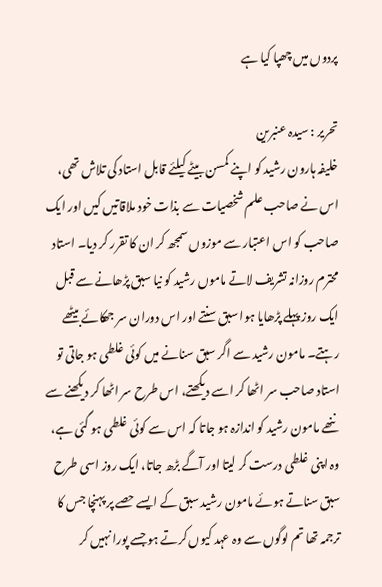پردوں میں چھپا کیا ہے

تحریر : سیدہ عنبرین
خلیفہ ہارون رشید کو اپنے کمسن بیٹے کیلئے قابل استاد کی تلاش تھی، اس نے صاحب علم شخصیات سے بذات خود ملاقاتیں کیں اور ایک صاحب کو اس اعتبار سے موزوں سمجھ کر ان کا تقرر کر دیا۔ استاد محترم روزانہ تشریف لاتے ماموں رشید کو نیا سبق پڑھانے سے قبل ایک روز پہلے پڑھایا ہوا سبق سنتے اور اس دوران سر جھکائے بیٹھے رہتے۔ مامون رشید سے اگر سبق سنانے میں کوئی غلطی ہو جاتی تو استاد صاحب سر اٹھا کر اسے دیکھتے، اس طرح سر اٹھا کر دیکھنے سے ننھے مامون رشید کو اندازہ ہو جاتا کہ اس سے کوئی غلطی ہو گئی ہے، وہ اپنی غلطی درست کر لیتا اور آگے بڑھ جاتا، ایک روز اسی طرح سبق سناتے ہوئے مامون رشید سبق کے ایسے حصے پر پہنچا جس کا ترجمہ تھا تم لوگوں سے وہ عہد کیوں کرتے ہو جسے پورا نہیں کر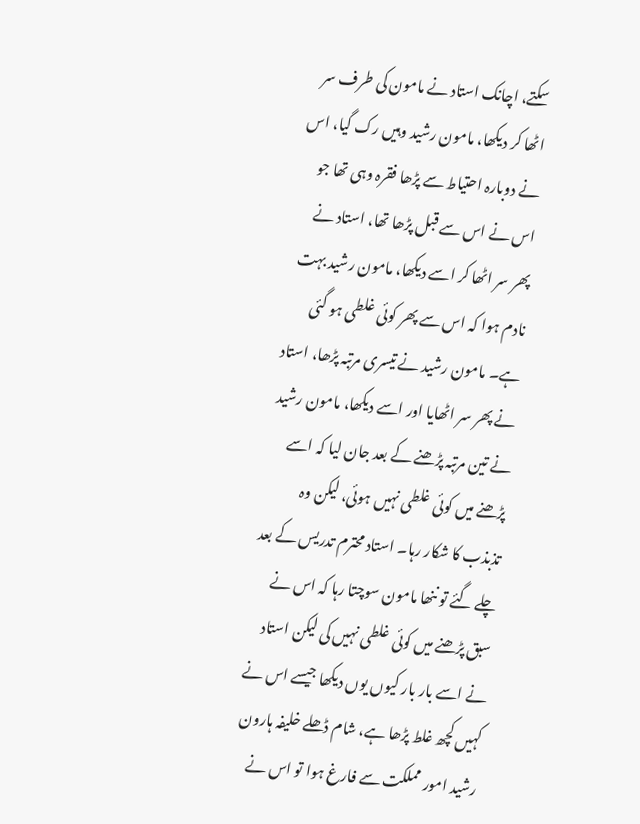سکتے، اچانک استاد نے مامون کی طرف سر اٹھا کر دیکھا، مامون رشید وہیں رک گیا، اس نے دوبارہ احتیاط سے پڑھا فقرہ وہی تھا جو اس نے اس سے قبل پڑھا تھا، استاد نے پھر سر اٹھا کر اسے دیکھا، مامون رشید بہت نادم ہوا کہ اس سے پھر کوئی غلطی ہو گئی ہے۔ مامون رشید نے تیسری مرتبہ پڑھا، استاد نے پھر سر اٹھایا اور اسے دیکھا، مامون رشید نے تین مرتبہ پڑھنے کے بعد جان لیا کہ اسے پڑھنے میں کوئی غلطی نہیں ہوئی، لیکن وہ تذبذب کا شکار رہا۔ استاد محترم تدریس کے بعد چلے گئے تو ننھا مامون سوچتا رہا کہ اس نے سبق پڑھنے میں کوئی غلطی نہیں کی لیکن استاد نے اسے بار بار کیوں یوں دیکھا جیسے اس نے کہیں کچھ غلط پڑھا ہے، شام ڈھلے خلیفہ ہارون رشید امور مملکت سے فارغ ہوا تو اس نے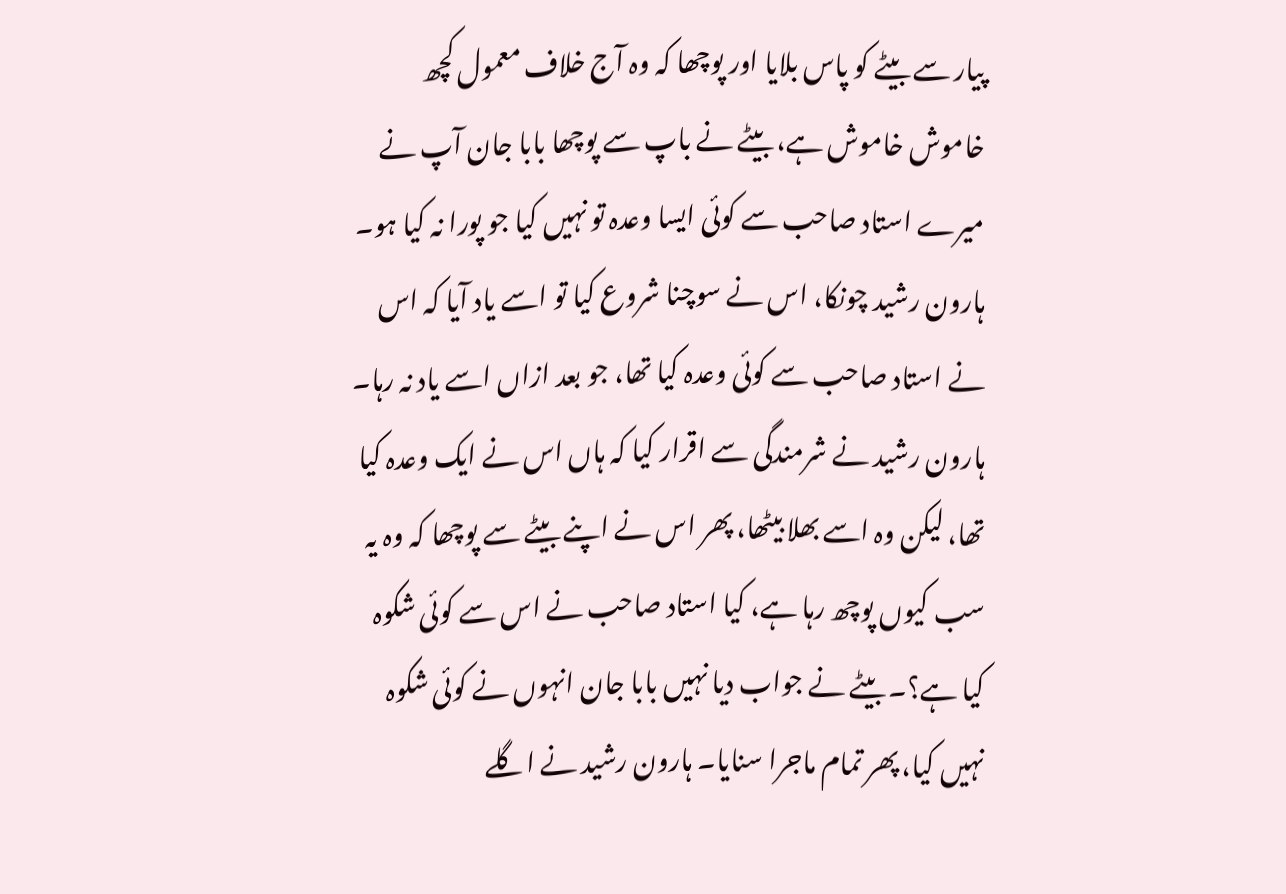پیار سے بیٹے کو پاس بلایا اور پوچھا کہ وہ آج خلاف معمول کچھ خاموش خاموش ہے، بیٹے نے باپ سے پوچھا بابا جان آپ نے میرے استاد صاحب سے کوئی ایسا وعدہ تو نہیں کیا جو پورا نہ کیا ہو۔ ہارون رشید چونکا، اس نے سوچنا شروع کیا تو اسے یاد آیا کہ اس نے استاد صاحب سے کوئی وعدہ کیا تھا، جو بعد ازاں اسے یاد نہ رہا۔ ہارون رشید نے شرمندگی سے اقرار کیا کہ ہاں اس نے ایک وعدہ کیا تھا، لیکن وہ اسے بھلا بیٹھا، پھر اس نے اپنے بیٹے سے پوچھا کہ وہ یہ سب کیوں پوچھ رہا ہے، کیا استاد صاحب نے اس سے کوئی شکوہ کیا ہے؟۔ بیٹے نے جواب دیا نہیں بابا جان انہوں نے کوئی شکوہ نہیں کیا، پھر تمام ماجرا سنایا۔ ہارون رشید نے اگلے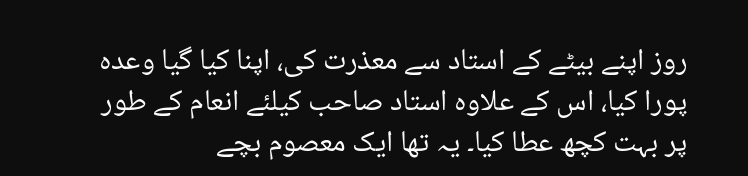روز اپنے بیٹے کے استاد سے معذرت کی، اپنا کیا گیا وعدہ پورا کیا، اس کے علاوہ استاد صاحب کیلئے انعام کے طور پر بہت کچھ عطا کیا۔ یہ تھا ایک معصوم بچے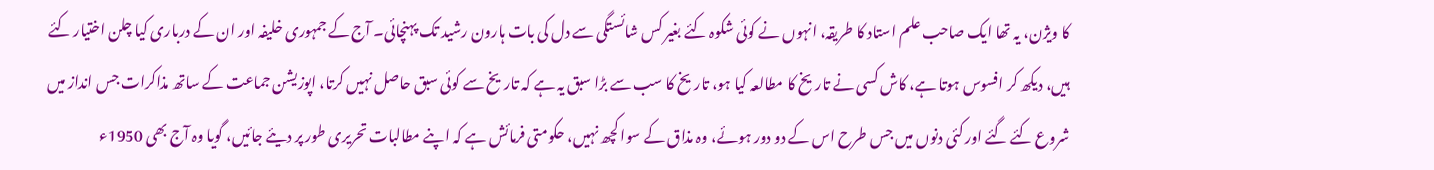کا ویژن، یہ تھا ایک صاحب علم استاد کا طریقہ، انہوں نے کوئی شکوہ کئے بغیر کس شائستگی سے دل کی بات ہارون رشید تک پہنچائی۔ آج کے جمہوری خلیفہ اور ان کے درباری کیا چلن اختیار کئے ہیں، دیکھ کر افسوس ہوتا ہے، کاش کسی نے تاریخ کا مطالعہ کیا ہو، تاریخ کا سب سے بڑا سبق یہ ہے کہ تاریخ سے کوئی سبق حاصل نہیں کرتا، اپوزیشن جماعت کے ساتھ مذاکرات جس انداز میں شروع کئے گئے اور کئی دنوں میں جس طرح اس کے دو دور ہوئے، وہ مذاق کے سوا کچھ نہیں، حکومتی فرمائش ہے کہ اپنے مطالبات تحریری طور پر دیئے جائیں، گویا وہ آج بھی 1950ء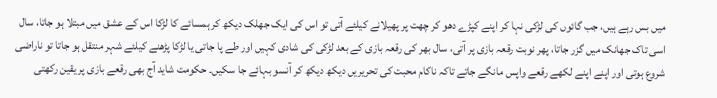میں بس رہے ہیں، جب گائوں کی لڑکی نہا کر اپنے کپڑے دھو کر چھت پر پھیلانے کیلئے آتی تو اس کی ایک جھلک دیکھ کر ہمسائے کا لڑکا اس کے عشق میں مبتلا ہو جاتا، سال اسی تاک جھانک میں گزر جاتا، پھر نوبت رقعہ بازی پر آتی، سال بھر کی رقعہ بازی کے بعد لڑکی کی شادی کہیں اور طے پا جاتی یا لڑکا پڑھنے کیلئے شہر منتقل ہو جاتا تو ناراضی شروع ہوتی اور اپنے اپنے لکھے رقعے واپس مانگے جاتے تاکہ ناکام محبت کی تحریریں دیکھ دیکھ کر آنسو بہائے جا سکیں۔ حکومت شاید آج بھی رقعے بازی پر یقین رکھتی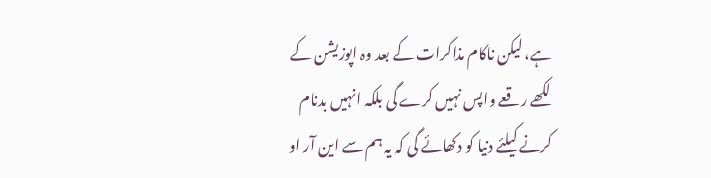ہے، لیکن ناکام مذاکرات کے بعد وہ اپوزیشن کے لکھے رقعے واپس نہیں کرے گی بلکہ انہیں بدنام کرنے کیلئے دنیا کو دکھائے گی کہ یہ ہم سے این آر او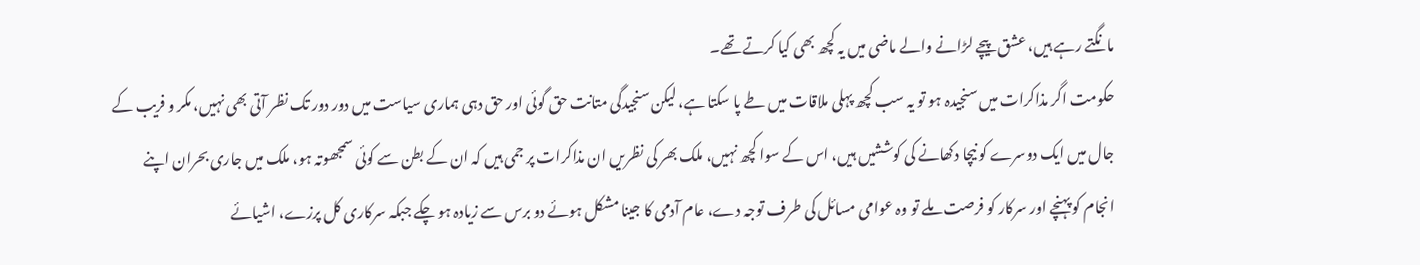مانگتے رہے ہیں، عشق پیچے لڑانے والے ماضی میں یہ کچھ بھی کیا کرتے تھے۔
حکومت اگر مذاکرات میں سنجیدہ ہو تو یہ سب کچھ پہلی ملاقات میں طے پا سکتا ہے، لیکن سنجیدگی متانت حق گوئی اور حق دہی ہماری سیاست میں دور دور تک نظر آتی بھی نہیں، مکر و فریب کے جال میں ایک دوسرے کو نیچا دکھانے کی کوششیں ہیں، اس کے سوا کچھ نہیں، ملک بھر کی نظریں ان مذاکرات پر جمی ہیں کہ ان کے بطن سے کوئی سمجھوتہ ہو، ملک میں جاری بحران اپنے انجام کو پہنچے اور سرکار کو فرصت ملے تو وہ عوامی مسائل کی طرف توجہ دے، عام آدمی کا جینا مشکل ہوئے دو برس سے زیادہ ہو چکے جبکہ سرکاری کل پرزے، اشیائے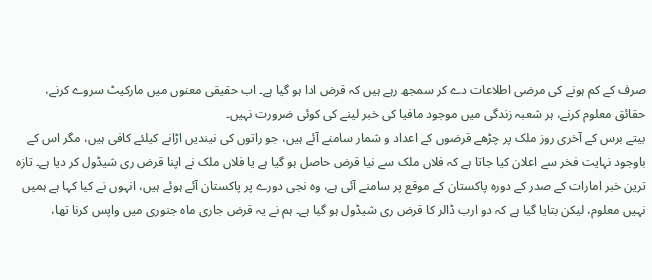صرف کے کم ہونے کی مرضی اطلاعات دے کر سمجھ رہے ہیں کہ قرض ادا ہو گیا ہے۔ اب حقیقی معنوں میں مارکیٹ سروے کرنے، حقائق معلوم کرنے، ہر شعبہ زندگی میں موجود مافیا کی خبر لینے کی کوئی ضرورت نہیں۔
بیتے برس کے آخری روز ملک پر چڑھے قرضوں کے اعداد و شمار سامنے آئے ہیں، جو راتوں کی نیندیں اڑانے کیلئے کافی ہیں، مگر اس کے باوجود نہایت فخر سے اعلان کیا جاتا ہے کہ فلاں ملک سے نیا قرض حاصل ہو گیا ہے یا فلاں ملک نے اپنا قرض ری شیڈول کر دیا ہے۔ تازہ ترین خبر امارات کے صدر کے دورہ پاکستان کے موقع پر سامنے آئی ہے، وہ نجی دورے پر پاکستان آئے ہوئے ہیں، انہوں نے کیا کہا ہے ہمیں نہیں معلوم، لیکن بتایا گیا ہے کہ دو ارب ڈالر کا قرض ری شیڈول ہو گیا ہے۔ ہم نے یہ قرض جاری ماہ جنوری میں واپس کرنا تھا،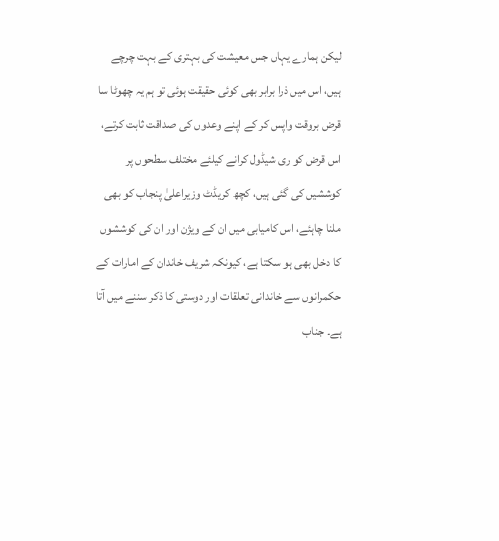لیکن ہمارے یہاں جس معیشت کی بہتری کے بہت چرچے ہیں، اس میں ذرا برابر بھی کوئی حقیقت ہوئی تو ہم یہ چھوٹا سا قرض بروقت واپس کر کے اپنے وعدوں کی صداقت ثابت کرتے، اس قرض کو ری شیڈول کرانے کیلئے مختلف سطحوں پر کوششیں کی گئی ہیں، کچھ کریڈٹ وزیراعلیٰ پنجاب کو بھی ملنا چاہئے، اس کامیابی میں ان کے ویژن اور ان کی کوششوں کا دخل بھی ہو سکتا ہے، کیونکہ شریف خاندان کے امارات کے حکمرانوں سے خاندانی تعلقات اور دوستی کا ذکر سننے میں آتا ہے۔ جناب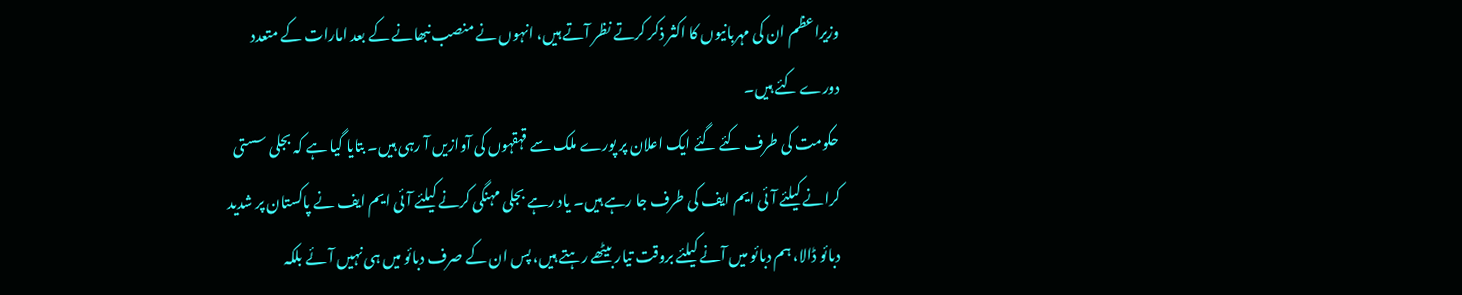وزیراعظم ان کی مہربانیوں کا اکثر ذکر کرتے نظر آتے ہیں، انہوں نے منصب نبھانے کے بعد امارات کے متعدد دورے کئے ہیں۔
حکومت کی طرف کئے گئے ایک اعلان پر پورے ملک سے قہقہوں کی آوازیں آ رہی ہیں۔ بتایا گیا ہے کہ بجلی سستی کرانے کیلئے آئی ایم ایف کی طرف جا رہے ہیں۔ یاد رہے بجلی مہنگی کرنے کیلئے آئی ایم ایف نے پاکستان پر شدید دبائو ڈالا، ہم دبائو میں آنے کیلئے بروقت تیار بیٹھے رہتے ہیں، پس ان کے صرف دبائو میں ہی نہیں آئے بلکہ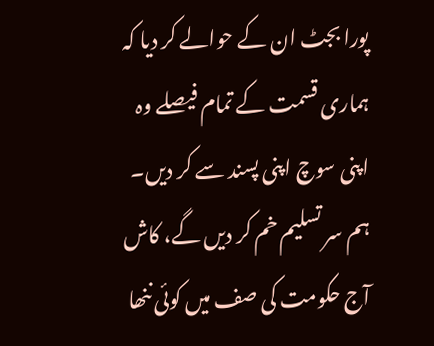پورا بجٹ ان کے حوالے کر دیا کہ ہماری قسمت کے تمام فیصلے وہ اپنی سوچ اپنی پسند سے کر دیں۔ ہم سر تسلیم خم کر دیں گے، کاش آج حکومت کی صف میں کوئی ننھا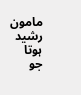مامون رشید ہوتا جو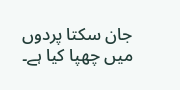جان سکتا پردوں میں چھپا کیا ہے۔